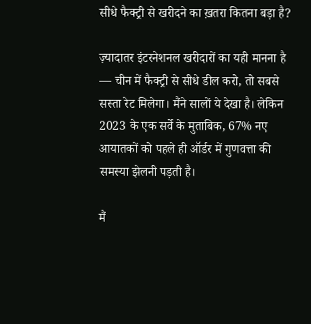सीधे फैक्ट्री से खरीदने का ख़तरा कितना बड़ा है?

ज़्यादातर इंटरनेशनल खरीदारों का यही मानना है — चीन में फैक्ट्री से सीधे डील करो, तो सबसे सस्ता रेट मिलेगा। मैंने सालों ये देखा है। लेकिन 2023 के एक सर्वे के मुताबिक, 67% नए आयातकों को पहले ही ऑर्डर में गुणवत्ता की समस्या झेलनी पड़ती है।

मैं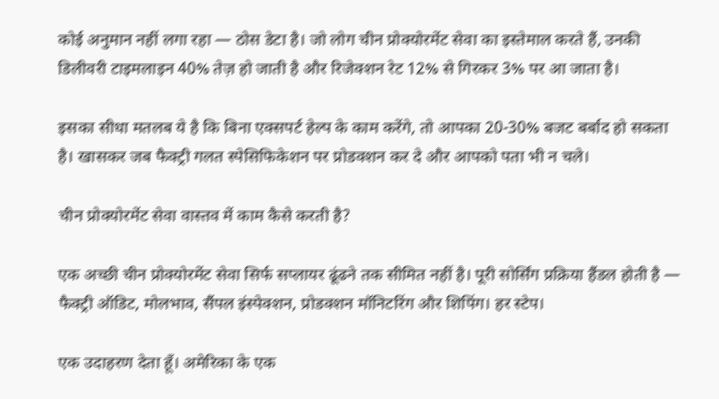कोई अनुमान नहीं लगा रहा — ठोस डेटा है। जो लोग चीन प्रोक्योरमेंट सेवा का इस्तेमाल करते हैं, उनकी डिलीवरी टाइमलाइन 40% तेज़ हो जाती है और रिजेक्शन रेट 12% से गिरकर 3% पर आ जाता है।

इसका सीधा मतलब ये है कि बिना एक्सपर्ट हेल्प के काम करेंगे, तो आपका 20-30% बजट बर्बाद हो सकता है। खासकर जब फैक्ट्री गलत स्पेसिफिकेशन पर प्रोडक्शन कर दे और आपको पता भी न चले।

चीन प्रोक्योरमेंट सेवा वास्तव में काम कैसे करती है?

एक अच्छी चीन प्रोक्योरमेंट सेवा सिर्फ सप्लायर ढूंढने तक सीमित नहीं है। पूरी सोर्सिंग प्रक्रिया हैंडल होती है — फैक्ट्री ऑडिट, मोलभाव, सैंपल इंस्पेक्शन, प्रोडक्शन मॉनिटरिंग और शिपिंग। हर स्टेप।

एक उदाहरण देता हूँ। अमेरिका के एक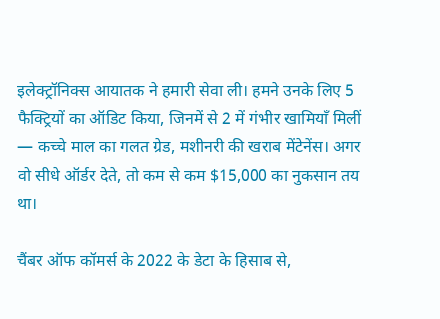इलेक्ट्रॉनिक्स आयातक ने हमारी सेवा ली। हमने उनके लिए 5 फैक्ट्रियों का ऑडिट किया, जिनमें से 2 में गंभीर खामियाँ मिलीं — कच्चे माल का गलत ग्रेड, मशीनरी की खराब मेंटेनेंस। अगर वो सीधे ऑर्डर देते, तो कम से कम $15,000 का नुकसान तय था।

चैंबर ऑफ कॉमर्स के 2022 के डेटा के हिसाब से,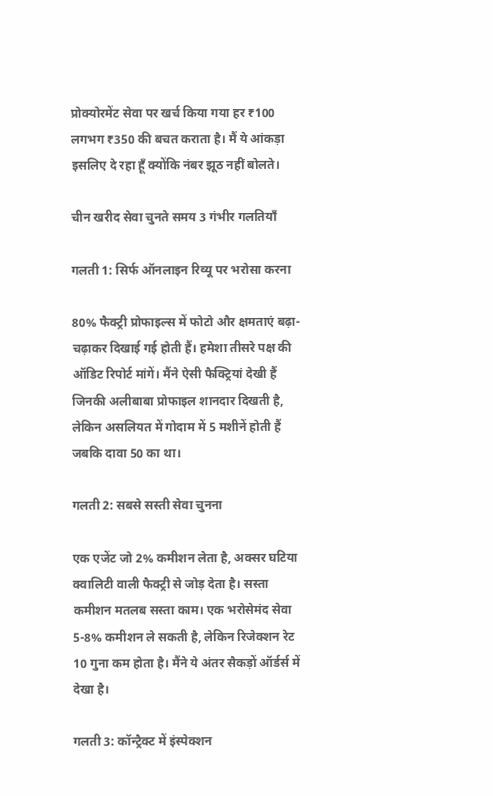प्रोक्योरमेंट सेवा पर खर्च किया गया हर ₹100 लगभग ₹350 की बचत कराता है। मैं ये आंकड़ा इसलिए दे रहा हूँ क्योंकि नंबर झूठ नहीं बोलते।

चीन खरीद सेवा चुनते समय 3 गंभीर गलतियाँ

गलती 1: सिर्फ ऑनलाइन रिव्यू पर भरोसा करना

80% फैक्ट्री प्रोफाइल्स में फोटो और क्षमताएं बढ़ा-चढ़ाकर दिखाई गई होती हैं। हमेशा तीसरे पक्ष की ऑडिट रिपोर्ट मांगें। मैंने ऐसी फैक्ट्रियां देखी हैं जिनकी अलीबाबा प्रोफाइल शानदार दिखती है, लेकिन असलियत में गोदाम में 5 मशीनें होती हैं जबकि दावा 50 का था।

गलती 2: सबसे सस्ती सेवा चुनना

एक एजेंट जो 2% कमीशन लेता है, अक्सर घटिया क्वालिटी वाली फैक्ट्री से जोड़ देता है। सस्ता कमीशन मतलब सस्ता काम। एक भरोसेमंद सेवा 5-8% कमीशन ले सकती है, लेकिन रिजेक्शन रेट 10 गुना कम होता है। मैंने ये अंतर सैकड़ों ऑर्डर्स में देखा है।

गलती 3: कॉन्ट्रैक्ट में इंस्पेक्शन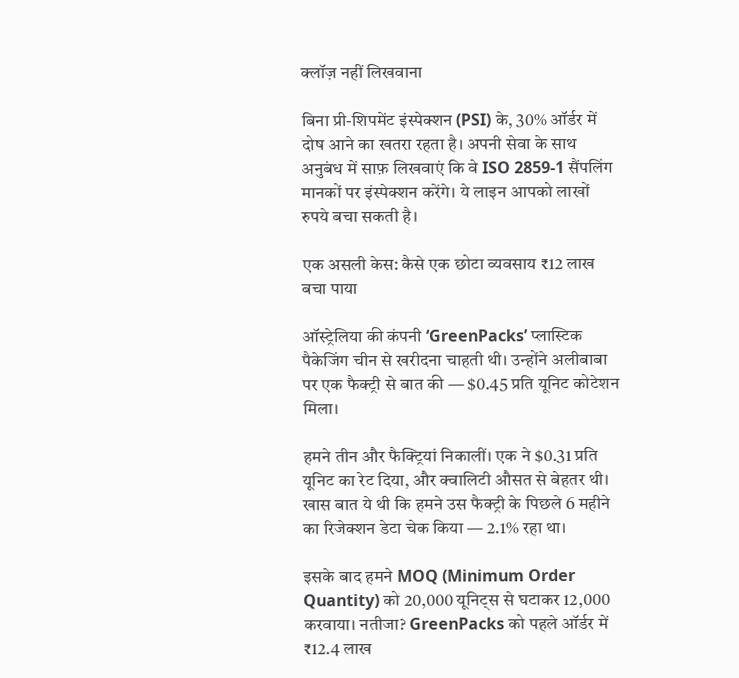क्लॉज़ नहीं लिखवाना

बिना प्री-शिपमेंट इंस्पेक्शन (PSI) के, 30% ऑर्डर में दोष आने का खतरा रहता है। अपनी सेवा के साथ अनुबंध में साफ़ लिखवाएं कि वे ISO 2859-1 सैंपलिंग मानकों पर इंस्पेक्शन करेंगे। ये लाइन आपको लाखों रुपये बचा सकती है।

एक असली केस: कैसे एक छोटा व्यवसाय ₹12 लाख बचा पाया

ऑस्ट्रेलिया की कंपनी ‘GreenPacks’ प्लास्टिक पैकेजिंग चीन से खरीदना चाहती थी। उन्होंने अलीबाबा पर एक फैक्ट्री से बात की — $0.45 प्रति यूनिट कोटेशन मिला।

हमने तीन और फैक्ट्रियां निकालीं। एक ने $0.31 प्रति यूनिट का रेट दिया, और क्वालिटी औसत से बेहतर थी। खास बात ये थी कि हमने उस फैक्ट्री के पिछले 6 महीने का रिजेक्शन डेटा चेक किया — 2.1% रहा था।

इसके बाद हमने MOQ (Minimum Order Quantity) को 20,000 यूनिट्स से घटाकर 12,000 करवाया। नतीजा? GreenPacks को पहले ऑर्डर में ₹12.4 लाख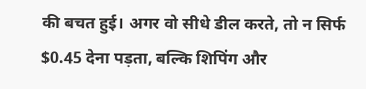की बचत हुई। अगर वो सीधे डील करते, तो न सिर्फ $0.45 देना पड़ता, बल्कि शिपिंग और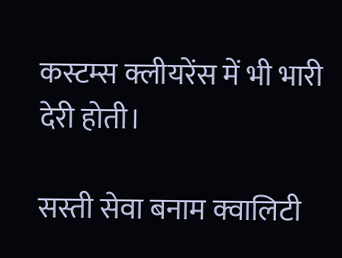कस्टम्स क्लीयरेंस में भी भारी देरी होती।

सस्ती सेवा बनाम क्वालिटी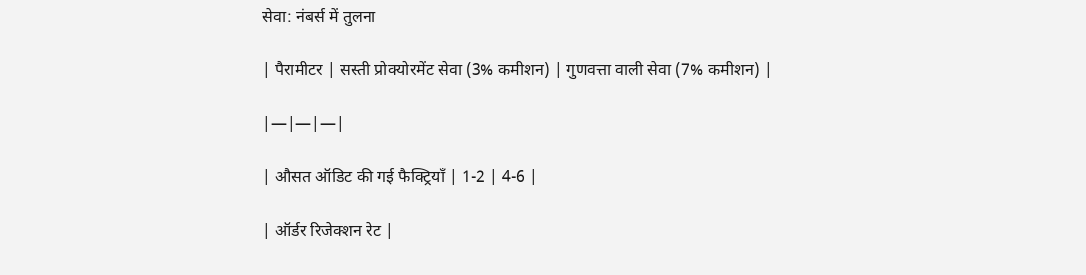सेवा: नंबर्स में तुलना

| पैरामीटर | सस्ती प्रोक्योरमेंट सेवा (3% कमीशन) | गुणवत्ता वाली सेवा (7% कमीशन) |

|—|—|—|

| औसत ऑडिट की गई फैक्ट्रियाँ | 1-2 | 4-6 |

| ऑर्डर रिजेक्शन रेट |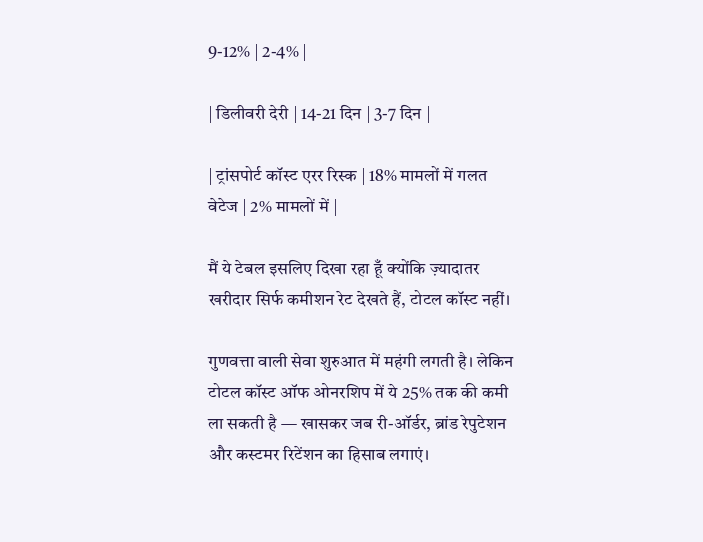9-12% | 2-4% |

| डिलीवरी देरी | 14-21 दिन | 3-7 दिन |

| ट्रांसपोर्ट कॉस्ट एरर रिस्क | 18% मामलों में गलत वेटेज | 2% मामलों में |

मैं ये टेबल इसलिए दिखा रहा हूँ क्योंकि ज़्यादातर खरीदार सिर्फ कमीशन रेट देखते हैं, टोटल कॉस्ट नहीं।

गुणवत्ता वाली सेवा शुरुआत में महंगी लगती है। लेकिन टोटल कॉस्ट ऑफ ओनरशिप में ये 25% तक की कमी ला सकती है — खासकर जब री-ऑर्डर, ब्रांड रेपुटेशन और कस्टमर रिटेंशन का हिसाब लगाएं।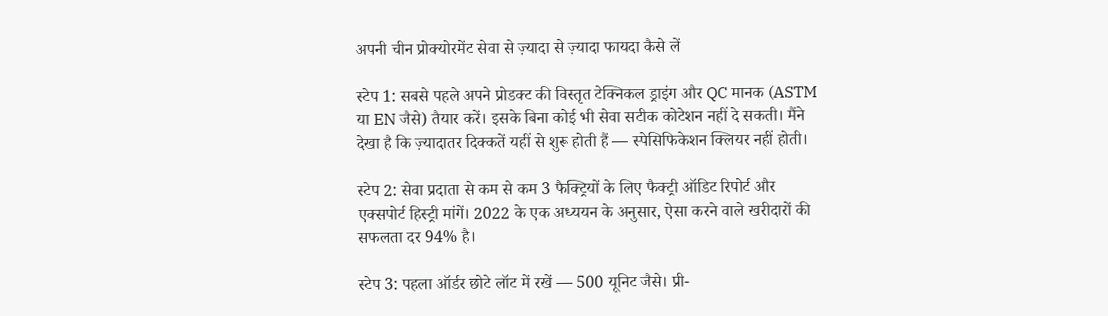अपनी चीन प्रोक्योरमेंट सेवा से ज़्यादा से ज़्यादा फायदा कैसे लें

स्टेप 1: सबसे पहले अपने प्रोडक्ट की विस्तृत टेक्निकल ड्राइंग और QC मानक (ASTM या EN जैसे) तैयार करें। इसके बिना कोई भी सेवा सटीक कोटेशन नहीं दे सकती। मैंने देखा है कि ज़्यादातर दिक्कतें यहीं से शुरू होती हैं — स्पेसिफिकेशन क्लियर नहीं होती।

स्टेप 2: सेवा प्रदाता से कम से कम 3 फैक्ट्रियों के लिए फैक्ट्री ऑडिट रिपोर्ट और एक्सपोर्ट हिस्ट्री मांगें। 2022 के एक अध्ययन के अनुसार, ऐसा करने वाले खरीदारों की सफलता दर 94% है।

स्टेप 3: पहला ऑर्डर छोटे लॉट में रखें — 500 यूनिट जैसे। प्री-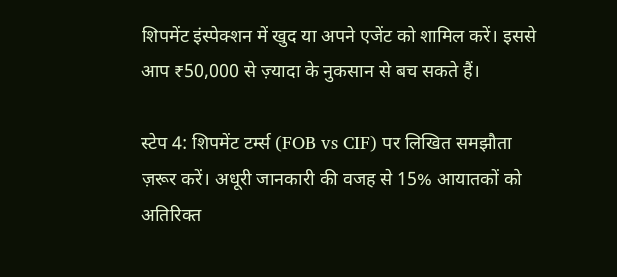शिपमेंट इंस्पेक्शन में खुद या अपने एजेंट को शामिल करें। इससे आप ₹50,000 से ज़्यादा के नुकसान से बच सकते हैं।

स्टेप 4: शिपमेंट टर्म्स (FOB vs CIF) पर लिखित समझौता ज़रूर करें। अधूरी जानकारी की वजह से 15% आयातकों को अतिरिक्त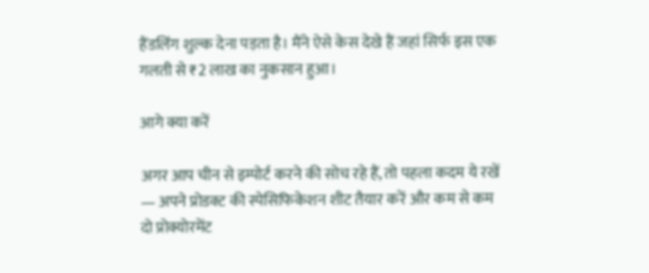हैंडलिंग शुल्क देना पड़ता है। मैंने ऐसे केस देखे हैं जहां सिर्फ इस एक गलती से ₹2 लाख का नुकसान हुआ।

आगे क्या करें

अगर आप चीन से इम्पोर्ट करने की सोच रहे हैं, तो पहला कदम ये रखें — अपने प्रोडक्ट की स्पेसिफिकेशन शीट तैयार करें और कम से कम दो प्रोक्योरमेंट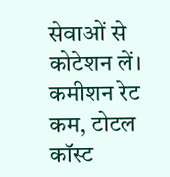सेवाओं से कोटेशन लें। कमीशन रेट कम, टोटल कॉस्ट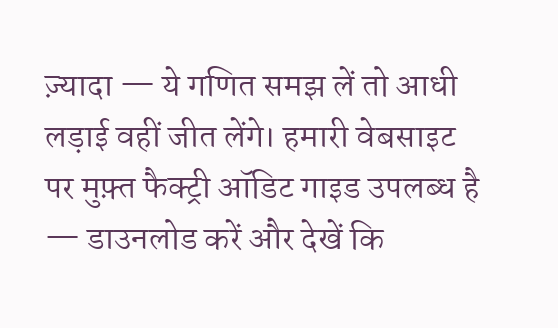ज़्यादा — ये गणित समझ लें तो आधी लड़ाई वहीं जीत लेंगे। हमारी वेबसाइट पर मुफ़्त फैक्ट्री ऑडिट गाइड उपलब्ध है — डाउनलोड करें और देखें कि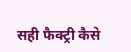सही फैक्ट्री कैसे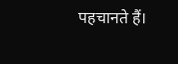पहचानते हैं।